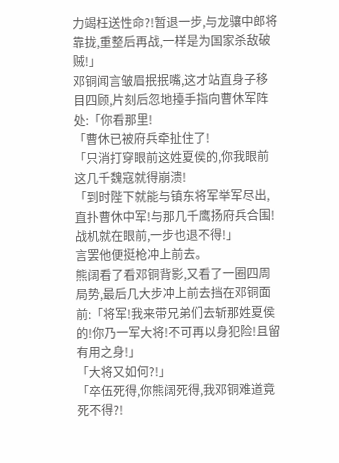力竭枉送性命?!暂退一步,与龙骧中郎将靠拢,重整后再战,一样是为国家杀敌破贼!」
邓铜闻言皱眉抿抿嘴,这才站直身子移目四顾,片刻后忽地擡手指向曹休军阵处:「你看那里!
「曹休已被府兵牵扯住了!
「只消打穿眼前这姓夏侯的,你我眼前这几千魏寇就得崩溃!
「到时陛下就能与镇东将军举军尽出,直扑曹休中军!与那几千鹰扬府兵合围!战机就在眼前,一步也退不得!」
言罢他便挺枪冲上前去。
熊阔看了看邓铜背影,又看了一圈四周局势,最后几大步冲上前去挡在邓铜面前:「将军!我来带兄弟们去斩那姓夏侯的!你乃一军大将!不可再以身犯险!且留有用之身!」
「大将又如何?!」
「卒伍死得,你熊阔死得,我邓铜难道竟死不得?!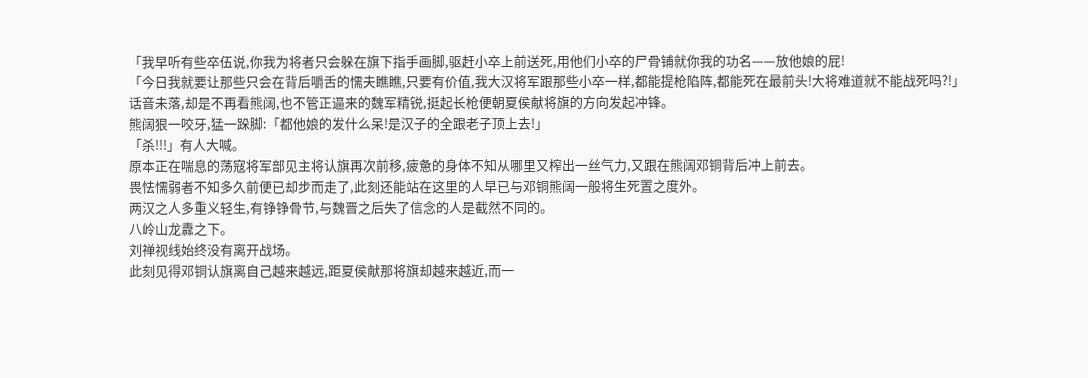「我早听有些卒伍说,你我为将者只会躲在旗下指手画脚,驱赶小卒上前送死,用他们小卒的尸骨铺就你我的功名——放他娘的屁!
「今日我就要让那些只会在背后嚼舌的懦夫瞧瞧,只要有价值,我大汉将军跟那些小卒一样,都能提枪陷阵,都能死在最前头!大将难道就不能战死吗?!」
话音未落,却是不再看熊阔,也不管正逼来的魏军精锐,挺起长枪便朝夏侯献将旗的方向发起冲锋。
熊阔狠一咬牙,猛一跺脚:「都他娘的发什么呆!是汉子的全跟老子顶上去!」
「杀!!!」有人大喊。
原本正在喘息的荡寇将军部见主将认旗再次前移,疲惫的身体不知从哪里又榨出一丝气力,又跟在熊阔邓铜背后冲上前去。
畏怯懦弱者不知多久前便已却步而走了,此刻还能站在这里的人早已与邓铜熊阔一般将生死置之度外。
两汉之人多重义轻生,有铮铮骨节,与魏晋之后失了信念的人是截然不同的。
八岭山龙纛之下。
刘禅视线始终没有离开战场。
此刻见得邓铜认旗离自己越来越远,距夏侯献那将旗却越来越近,而一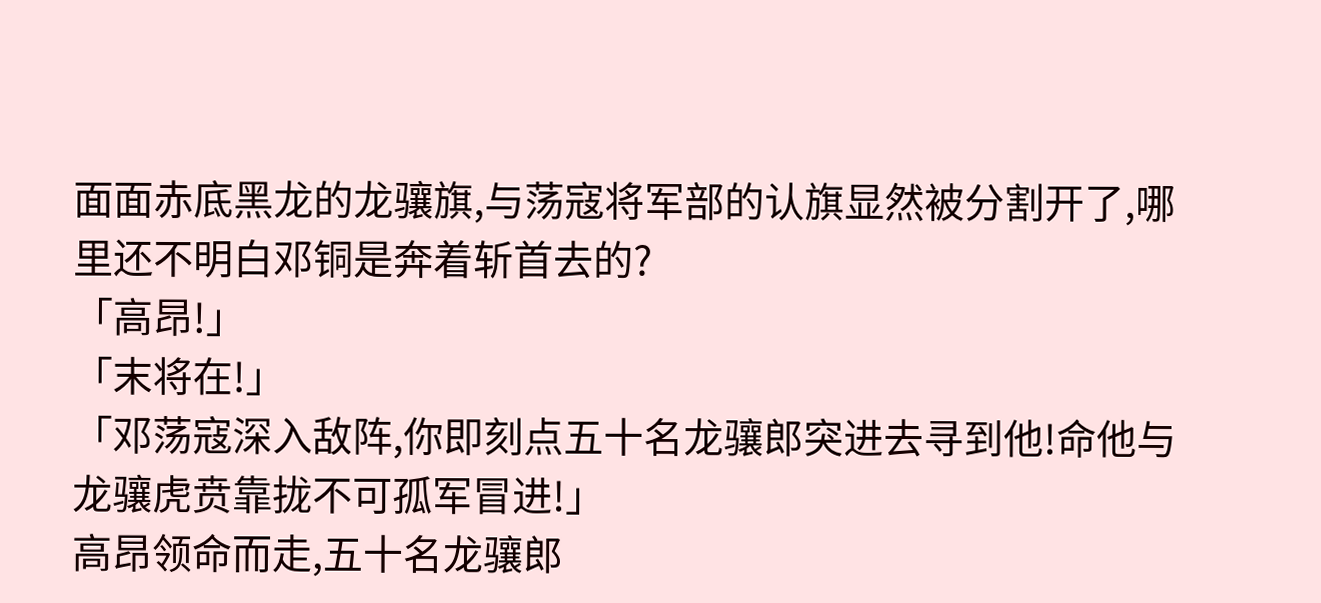面面赤底黑龙的龙骧旗,与荡寇将军部的认旗显然被分割开了,哪里还不明白邓铜是奔着斩首去的?
「高昂!」
「末将在!」
「邓荡寇深入敌阵,你即刻点五十名龙骧郎突进去寻到他!命他与龙骧虎贲靠拢不可孤军冒进!」
高昂领命而走,五十名龙骧郎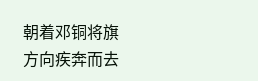朝着邓铜将旗方向疾奔而去